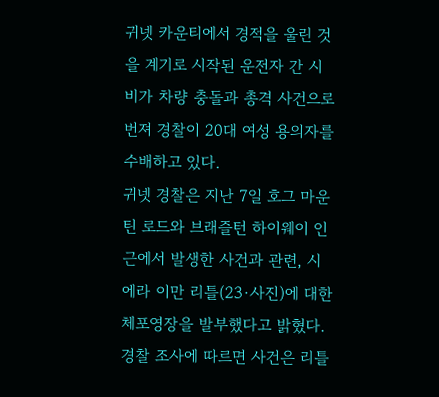귀넷 카운티에서 경적을 울린 것을 계기로 시작된 운전자 간 시비가 차량 충돌과 총격 사건으로 번져 경찰이 20대 여성 용의자를 수배하고 있다.
귀넷 경찰은 지난 7일 호그 마운틴 로드와 브래즐턴 하이웨이 인근에서 발생한 사건과 관련, 시에라 이만 리틀(23·사진)에 대한 체포영장을 발부했다고 밝혔다.
경찰 조사에 따르면 사건은 리틀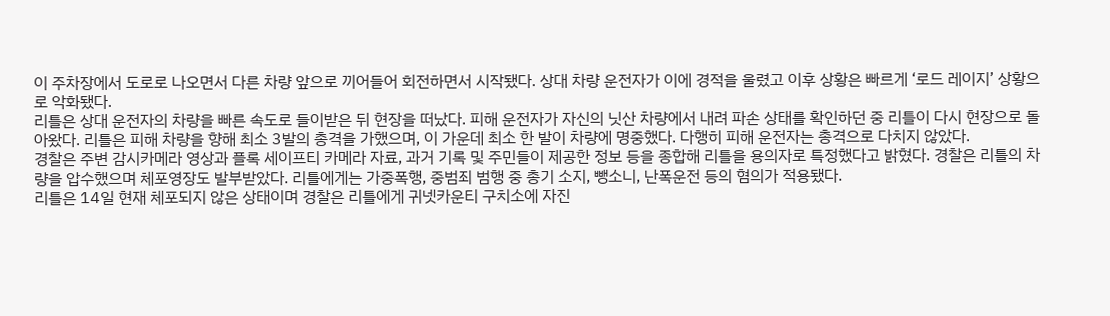이 주차장에서 도로로 나오면서 다른 차량 앞으로 끼어들어 회전하면서 시작됐다. 상대 차량 운전자가 이에 경적을 울렸고 이후 상황은 빠르게 ‘로드 레이지’ 상황으로 악화됐다.
리틀은 상대 운전자의 차량을 빠른 속도로 들이받은 뒤 현장을 떠났다. 피해 운전자가 자신의 닛산 차량에서 내려 파손 상태를 확인하던 중 리틀이 다시 현장으로 돌아왔다. 리틀은 피해 차량을 향해 최소 3발의 총격을 가했으며, 이 가운데 최소 한 발이 차량에 명중했다. 다행히 피해 운전자는 총격으로 다치지 않았다.
경찰은 주변 감시카메라 영상과 플록 세이프티 카메라 자료, 과거 기록 및 주민들이 제공한 정보 등을 종합해 리틀을 용의자로 특정했다고 밝혔다. 경찰은 리틀의 차량을 압수했으며 체포영장도 발부받았다. 리틀에게는 가중폭행, 중범죄 범행 중 총기 소지, 뺑소니, 난폭운전 등의 혐의가 적용됐다.
리틀은 14일 현재 체포되지 않은 상태이며 경찰은 리틀에게 귀넷카운티 구치소에 자진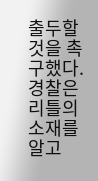출두할 것을 촉구했다.
경찰은 리틀의 소재를 알고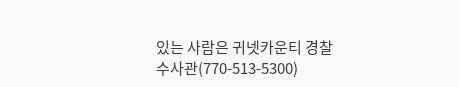있는 사람은 귀넷카운티 경찰 수사관(770-513-5300)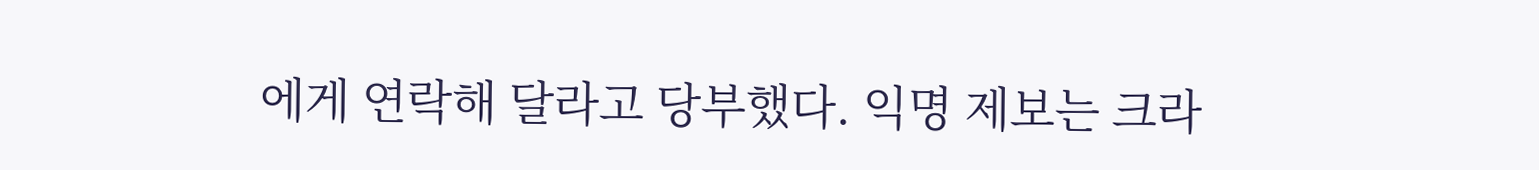에게 연락해 달라고 당부했다. 익명 제보는 크라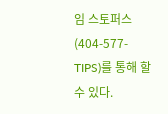임 스토퍼스(404-577-TIPS)를 통해 할 수 있다.